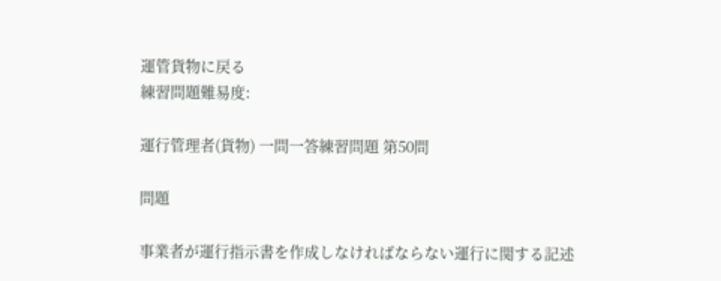運管貨物に戻る
練習問題難易度:

運行管理者(貨物) 一問一答練習問題 第50問

問題

事業者が運行指示書を作成しなければならない運行に関する記述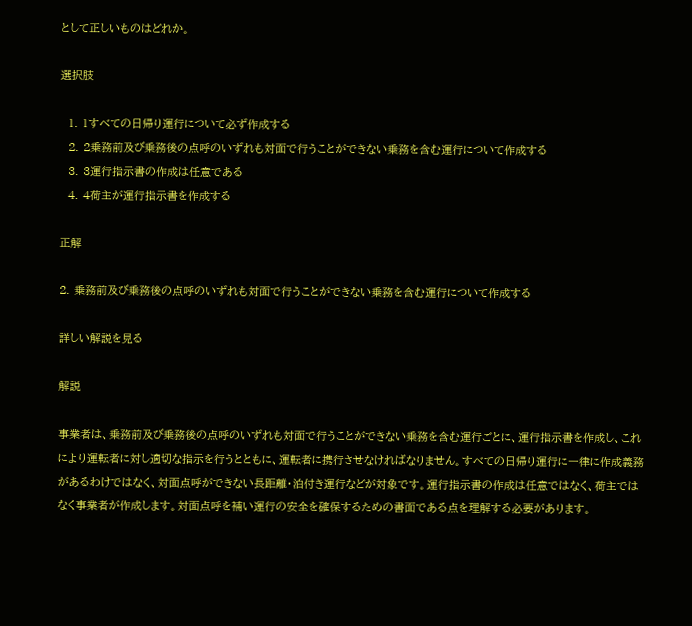として正しいものはどれか。

選択肢

  1. 1すべての日帰り運行について必ず作成する
  2. 2乗務前及び乗務後の点呼のいずれも対面で行うことができない乗務を含む運行について作成する
  3. 3運行指示書の作成は任意である
  4. 4荷主が運行指示書を作成する

正解

2. 乗務前及び乗務後の点呼のいずれも対面で行うことができない乗務を含む運行について作成する

詳しい解説を見る

解説

事業者は、乗務前及び乗務後の点呼のいずれも対面で行うことができない乗務を含む運行ごとに、運行指示書を作成し、これにより運転者に対し適切な指示を行うとともに、運転者に携行させなければなりません。すべての日帰り運行に一律に作成義務があるわけではなく、対面点呼ができない長距離・泊付き運行などが対象です。運行指示書の作成は任意ではなく、荷主ではなく事業者が作成します。対面点呼を補い運行の安全を確保するための書面である点を理解する必要があります。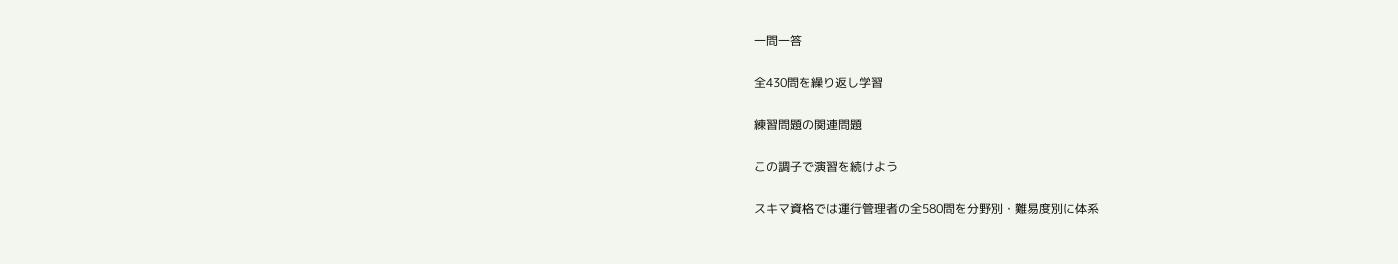一問一答

全430問を繰り返し学習

練習問題の関連問題

この調子で演習を続けよう

スキマ資格では運行管理者の全580問を分野別・難易度別に体系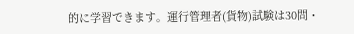的に学習できます。運行管理者(貨物)試験は30問・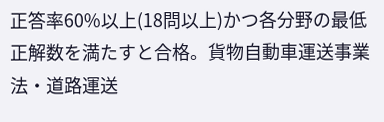正答率60%以上(18問以上)かつ各分野の最低正解数を満たすと合格。貨物自動車運送事業法・道路運送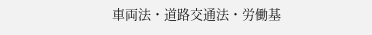車両法・道路交通法・労働基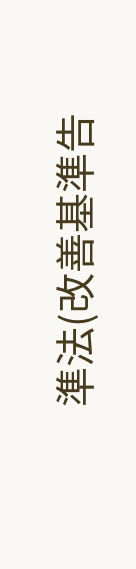準法(改善基準告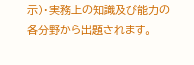示)・実務上の知識及び能力の各分野から出題されます。